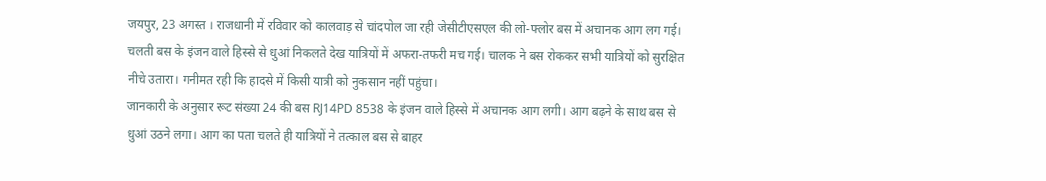जयपुर, 23 अगस्त । राजधानी में रविवार को कालवाड़ से चांदपोल जा रही जेसीटीएसएल की लो-फ्लोर बस में अचानक आग लग गई। चलती बस के इंजन वाले हिस्से से धुआं निकलते देख यात्रियों में अफरा-तफरी मच गई। चालक ने बस रोककर सभी यात्रियों को सुरक्षित नीचे उतारा। गनीमत रही कि हादसे में किसी यात्री को नुकसान नहीं पहुंचा।
जानकारी के अनुसार रूट संख्या 24 की बस RJ14PD 8538 के इंजन वाले हिस्से में अचानक आग लगी। आग बढ़ने के साथ बस से धुआं उठने लगा। आग का पता चलते ही यात्रियों ने तत्काल बस से बाहर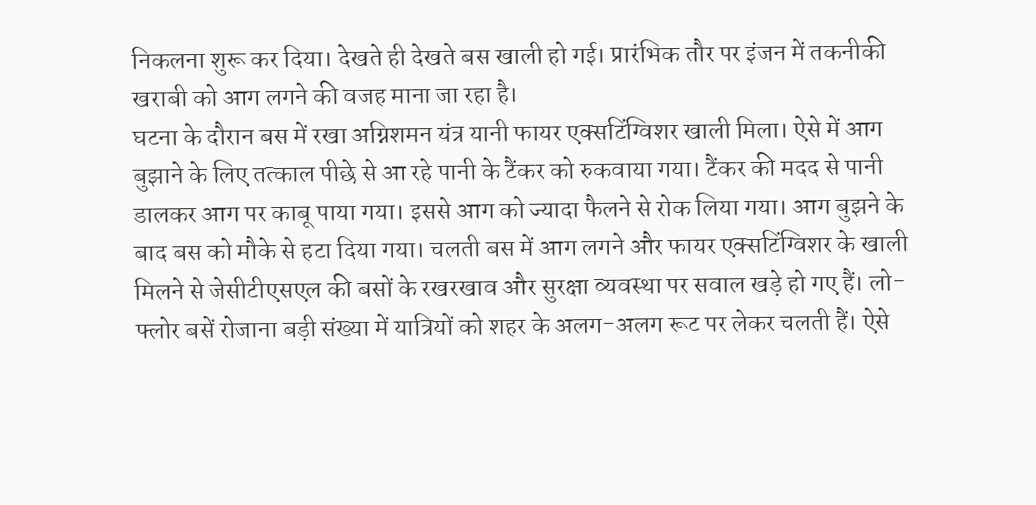निकलना शुरू कर दिया। देखते ही देखते बस खाली हो गई। प्रारंभिक तौर पर इंजन में तकनीकी खराबी को आग लगने की वजह माना जा रहा है।
घटना के दौरान बस में रखा अग्निशमन यंत्र यानी फायर एक्सटिंग्विशर खाली मिला। ऐसे में आग बुझाने के लिए तत्काल पीछे से आ रहे पानी के टैंकर को रुकवाया गया। टैंकर की मदद से पानी डालकर आग पर काबू पाया गया। इससे आग को ज्यादा फैलने से रोक लिया गया। आग बुझने के बाद बस को मौके से हटा दिया गया। चलती बस में आग लगने और फायर एक्सटिंग्विशर के खाली मिलने से जेसीटीएसएल की बसों के रखरखाव और सुरक्षा व्यवस्था पर सवाल खड़े हो गए हैं। लो-फ्लोर बसें रोजाना बड़ी संख्या में यात्रियों को शहर के अलग-अलग रूट पर लेकर चलती हैं। ऐसे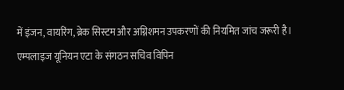में इंजन, वायरिंग, ब्रेक सिस्टम और अग्निशमन उपकरणों की नियमित जांच जरूरी है।
एम्पलाइज यूनियन एटा के संगठन सचिव विपिन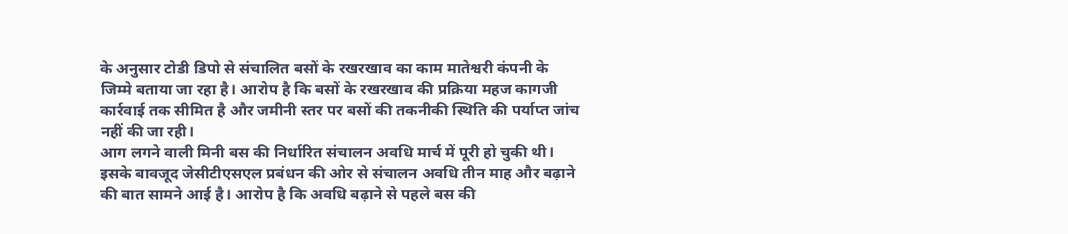के अनुसार टोडी डिपो से संचालित बसों के रखरखाव का काम मातेश्वरी कंपनी के जिम्मे बताया जा रहा है। आरोप है कि बसों के रखरखाव की प्रक्रिया महज कागजी कार्रवाई तक सीमित है और जमीनी स्तर पर बसों की तकनीकी स्थिति की पर्याप्त जांच नहीं की जा रही।
आग लगने वाली मिनी बस की निर्धारित संचालन अवधि मार्च में पूरी हो चुकी थी। इसके बावजूद जेसीटीएसएल प्रबंधन की ओर से संचालन अवधि तीन माह और बढ़ाने की बात सामने आई है। आरोप है कि अवधि बढ़ाने से पहले बस की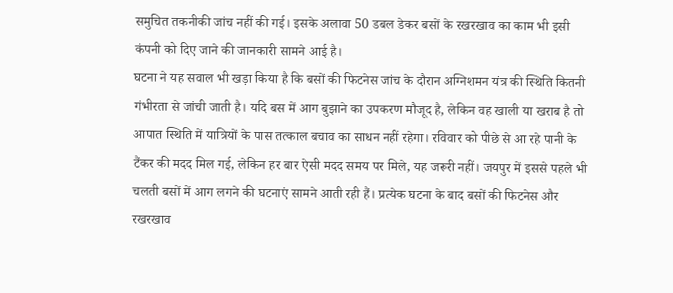समुचित तकनीकी जांच नहीं की गई। इसके अलावा 50 डबल डेकर बसों के रखरखाव का काम भी इसी कंपनी को दिए जाने की जानकारी सामने आई है।
घटना ने यह सवाल भी खड़ा किया है कि बसों की फिटनेस जांच के दौरान अग्निशमन यंत्र की स्थिति कितनी गंभीरता से जांची जाती है। यदि बस में आग बुझाने का उपकरण मौजूद है, लेकिन वह खाली या खराब है तो आपात स्थिति में यात्रियों के पास तत्काल बचाव का साधन नहीं रहेगा। रविवार को पीछे से आ रहे पानी के टैंकर की मदद मिल गई, लेकिन हर बार ऐसी मदद समय पर मिले, यह जरूरी नहीं। जयपुर में इससे पहले भी चलती बसों में आग लगने की घटनाएं सामने आती रही हैं। प्रत्येक घटना के बाद बसों की फिटनेस और रखरखाव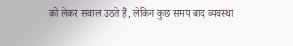को लेकर सवाल उठते हैं, लेकिन कुछ समय बाद व्यवस्था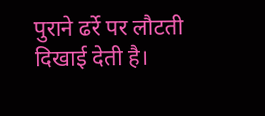पुराने ढर्रे पर लौटती दिखाई देती है।